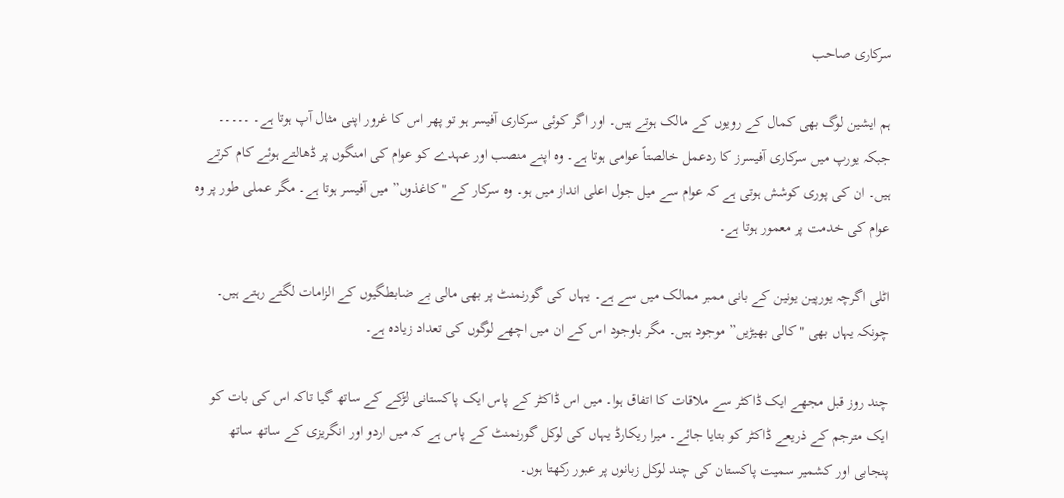سرکاری صاحب

ہم ایشین لوگ بھی کمال کے رویوں کے مالک ہوتے ہیں۔ اور اگر کوئی سرکاری آفیسر ہو تو پھر اس کا غرور اپنی مثال آپ ہوتا ہے۔ ۔۔۔۔۔ جبکہ یورپ میں سرکاری آفیسرز کا ردعمل خالصتاً عوامی ہوتا ہے۔ وہ اپنے منصب اور عہدے کو عوام کی امنگوں پر ڈھالتے ہوئے کام کرتے ہیں۔ ان کی پوری کوشش ہوتی ہے کہ عوام سے میل جول اعلی انداز میں ہو۔ وہ سرکار کے "کاغذوں” میں آفیسر ہوتا ہے۔ مگر عملی طور پر وہ عوام کی خدمت پر معمور ہوتا ہے۔

اٹلی اگرچہ یورپین یونین کے بانی ممبر ممالک میں سے ہے۔ یہاں کی گورنمنٹ پر بھی مالی بے ضابطگیوں کے الزامات لگتے رہتے ہیں۔ چونکہ یہاں بھی "کالی بھیڑیں” موجود ہیں۔ مگر باوجود اس کے ان میں اچھے لوگوں کی تعداد زیادہ ہے۔

چند روز قبل مجھے ایک ڈاکٹر سے ملاقات کا اتفاق ہوا۔ میں اس ڈاکٹر کے پاس ایک پاکستانی لڑکے کے ساتھ گیا تاکہ اس کی بات کو ایک مترجم کے ذریعے ڈاکٹر کو بتایا جائے۔ میرا ریکارڈ یہاں کی لوکل گورنمنٹ کے پاس ہے کہ میں اردو اور انگریزی کے ساتھ ساتھ پنجابی اور کشمیر سمیت پاکستان کی چند لوکل زبانوں پر عبور رکھتا ہوں۔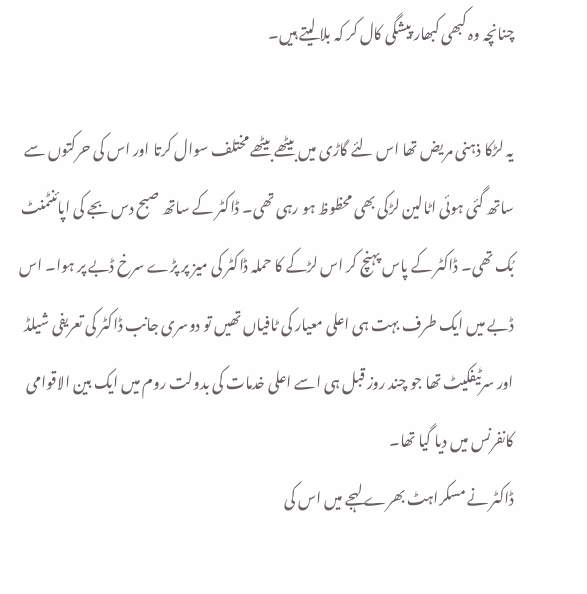چنانچہ وہ کبھی کبھار پیشگی کال کر کہ بلا لیتے ہیں۔

یہ لڑکا ذہنی مریض تھا اس لئے گاڑی میں بیٹھے بیٹھے مختلف سوال کرتا اور اس کی حرکتوں سے ساتھ گئی ہوئی اٹالین لڑکی بھی محظوظ ہو رہی تھی۔ ڈاکٹر کے ساتھ صبح دس بجے کی اپائنٹمنٹ بُک تھی۔ ڈاکٹر کے پاس پہنچ کر اس لڑکے کا حملہ ڈاکٹر کی میز پر پڑے سرخ ڈبے پر ہوا۔ اس ڈبے میں ایک طرف بہت ہی اعلی معیار کی ٹافیاں تھیں تو دوسری جانب ڈاکٹر کی تعریفی شیلڈ اور سرٹیفکیٹ تھا جو چند روز قبل ہی اسے اعلی خدمات کی بدولت روم میں ایک بین الاقوامی کانفرنس میں دیا گیا تھا۔
ڈاکٹر نے مسکراہٹ بھرے لہجے میں اس کی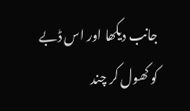جانب دیکھا اور اس ڈبے کو کھول کر چند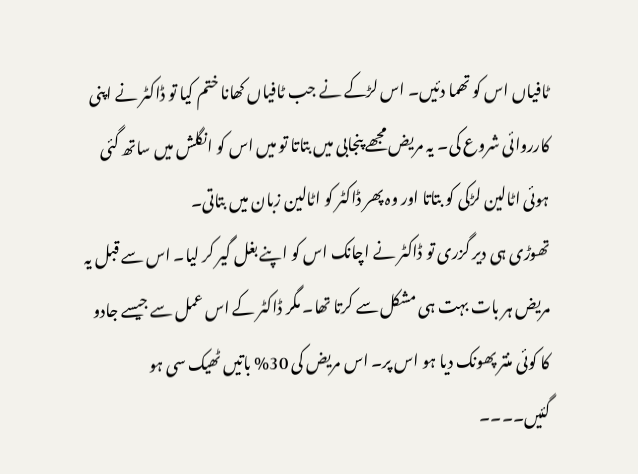ٹافیاں اس کو تھما دئیں۔ اس لڑکے نے جب ٹافیاں کھانا ختم کیا تو ڈاکٹر نے اپنی کارروائی شروع کی۔ یہ مریض مجھے پنجابی میں بتاتا تو میں اس کو انگلش میں ساتھ گئی ہوئی اٹالین لڑکی کو بتاتا اور وہ پھر ڈاکٹر کو اٹالین زبان میں بتاتی۔
تھوڑی ہی دیر گزری تو ڈاکٹر نے اچانک اس کو اپنے بغل گیر کر لیا۔ اس سے قبل یہ مریض ہر بات بہت ہی مشکل سے کرتا تھا۔ مگر ڈاکٹر کے اس عمل سے جیسے جادو کا کوئی منتر پھونک دیا ہو اس پر۔ اس مریض کی 30% باتیں ٹھیک سی ہو گئیں۔۔۔۔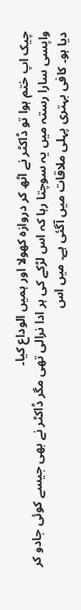چیک اپ ختم ہوا تو ڈاکٹر نے اٹھ کر دروازہ کھولا اور ہمیں الوداع کیا۔
واپسی سارا رستہ میں یہ سوچتا رہا کہ اس لڑکے کی ہر ادا نرالی تھی مگر ڈاکٹر نے بھی جیسے کوئی جادو کر دیا ہو۔ کافی بہتری پہلی ملاقات میں آگئی ہے۔ میں اس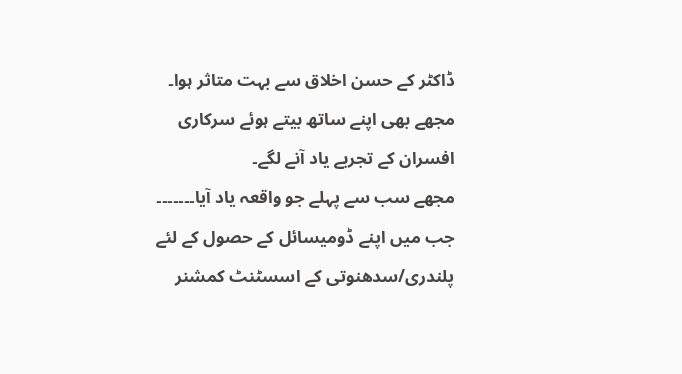ڈاکٹر کے حسن اخلاق سے بہت متاثر ہوا۔ مجھے بھی اپنے ساتھ بیتے ہوئے سرکاری افسران کے تجربے یاد آنے لگے۔
مجھے سب سے پہلے جو واقعہ یاد آیا۔۔۔۔۔۔۔ جب میں اپنے ڈومیسائل کے حصول کے لئے پلندری/سدھنوتی کے اسسٹنٹ کمشنر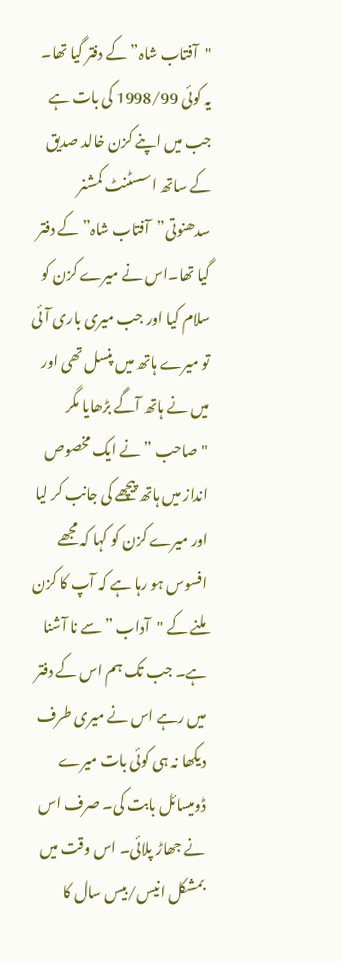"آفتاب شاہ” کے دفتر گیا تھا۔
یہ کوئی 1998/99 کی بات ہے جب میں اپنے کزن خالد صدیق کے ساتھ اسسٹنٹ کمشنر سدھنوتی”آفتاب شاہ” کے دفتر گیا تھا۔اس نے میرے کزن کو سلام کیا اور جب میری باری آئی تو میرے ہاتھ میں پنسل تھی اور میں نے ہاتھ آگے بڑھایا مگر "صاحب ” نے ایک مخصوص انداز میں ہاتھ پیچھے کی جانب کر لیا اور میرے کزن کو کہا کہ مجھے افسوس ہو رہا ہے کہ آپ کا کزن ملنے کے "آداب ” سے نا آشنا ہے۔ جب تک ہم اس کے دفتر میں رہے اس نے میری طرف دیکھا نہ ہی کوئی بات میرے ڈومیسائل بابت کی۔ صرف اس نے جھاڑ پلائی۔ اس وقت میں بمشکل انیس/بیس سال کا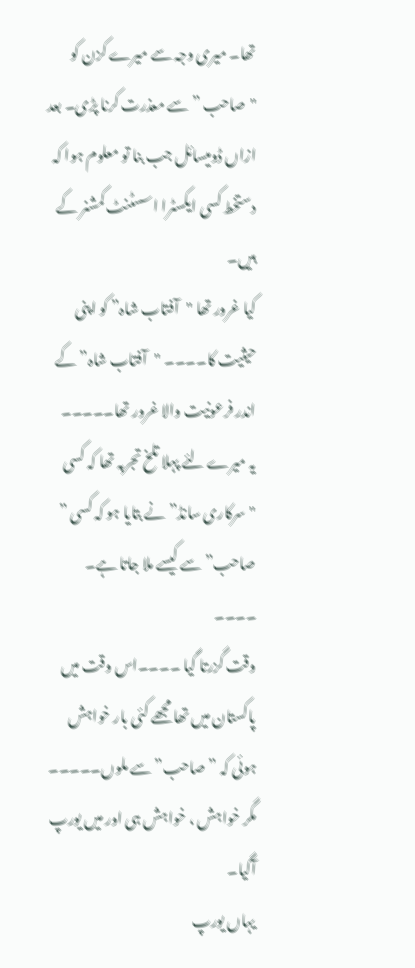تھا۔ میری وجہ سے میرے کزن کو "صاحب ” سے معذرت کرنا پڑی۔ بعد ازاں ڈومیسائل جب بنا تو معلوم ہوا کہ دستخط کسی ایکسٹرا اسسٹنٹ کمشنر کے ہیں۔
کیا غرور تھا "آفتاب شاہ” کو اپنی حیثیت کا۔۔۔۔ "آفتاب شاہ” کے اندر فرعونیت والا غرور تھا۔۔۔۔۔
یہ میرے لئے پہلا تلخ تجربہ تھا کہ کسی "سرکاری سانڈ” نے بتایا ہو کہ کسی ” صاحب” سے کیسے ملا جاتا ہے۔ ۔۔۔۔
وقت گزرتا گیا ۔۔۔۔اس وقت میں پاکستان میں تھا مجھے کئی بار خواہش ہوئی کہ ” صاحب” سے ملوں۔۔۔۔۔ مگر خواہش ، خواہش ہی اور میں یورپ آگیا۔
یہاں یورپ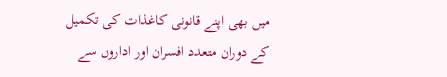میں بھی اپنے قانونی کاغذات کی تکمیل کے دوران متعدد افسران اور اداروں سے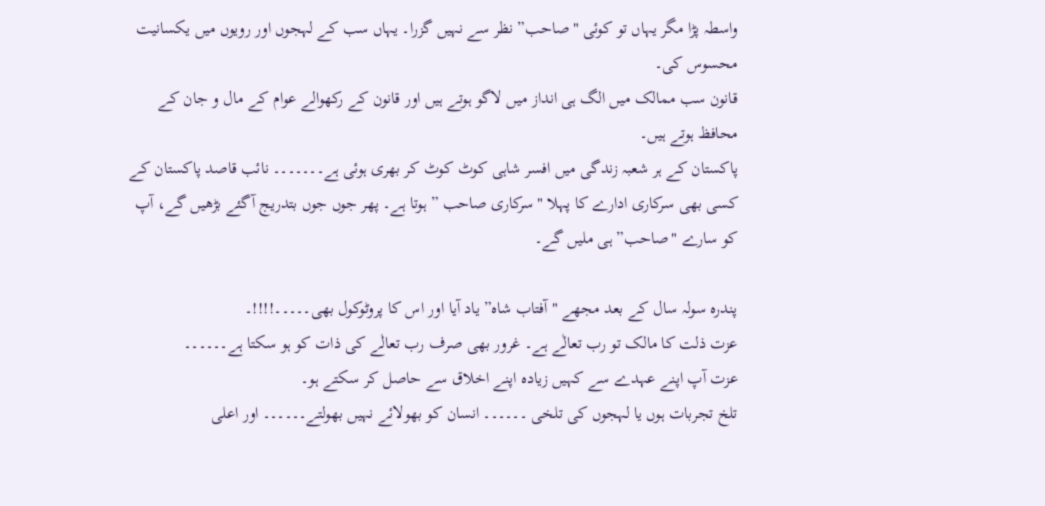واسطہ پڑا مگر یہاں تو کوئی "صاحب” نظر سے نہیں گزرا۔ یہاں سب کے لہجوں اور رویوں میں یکسانیت محسوس کی۔
قانون سب ممالک میں الگ ہی انداز میں لاگو ہوتے ہیں اور قانون کے رکھوالے عوام کے مال و جان کے محافظ ہوتے ہیں۔
پاکستان کے ہر شعبہ زندگی میں افسر شاہی کوٹ کوٹ کر بھری ہوئی ہے۔۔۔۔۔۔۔ نائب قاصد پاکستان کے کسی بھی سرکاری ادارے کا پہلا "سرکاری صاحب ” ہوتا ہے۔ پھر جوں جوں بتدریج آگئے بڑھیں گے، آپ کو سارے "صاحب” ہی ملیں گے۔

پندرہ سولہ سال کے بعد مجھے "آفتاب شاہ” یاد آیا اور اس کا پروٹوکول بھی۔۔۔۔۔!!!!۔
عزت ذلت کا مالک تو رب تعالٰے ہے۔ غرور بھی صرف رب تعالٰے کی ذات کو ہو سکتا ہے۔۔۔۔۔۔
عزت آپ اپنے عہدے سے کہیں زیادہ اپنے اخلاق سے حاصل کر سکتے ہو۔
تلخ تجربات ہوں یا لہجوں کی تلخی ۔۔۔۔۔۔ انسان کو بھولائے نہیں بھولتے۔۔۔۔۔۔ اور اعلی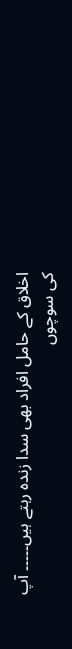اخلاق کے حامل افراد بھی سدا زندہ رہتے ہیں۔۔۔۔۔ آپ کی سوچوں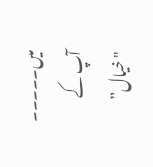میں۔۔۔۔۔ آپ کے "خیال”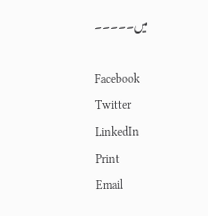میں۔۔۔۔۔

Facebook
Twitter
LinkedIn
Print
Email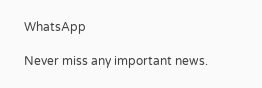WhatsApp

Never miss any important news.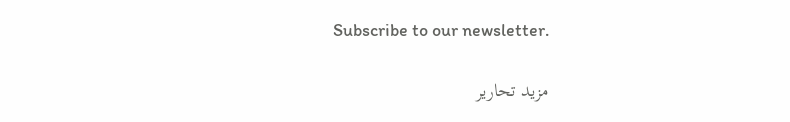Subscribe to our newsletter.

مزید تحاریر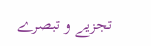تجزیے و تبصرے